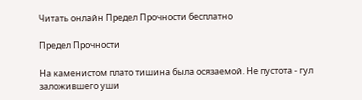Читать онлайн Предел Прочности бесплатно

Предел Прочности

На каменистом плато тишина была осязаемой. Не пустота - гул заложившего уши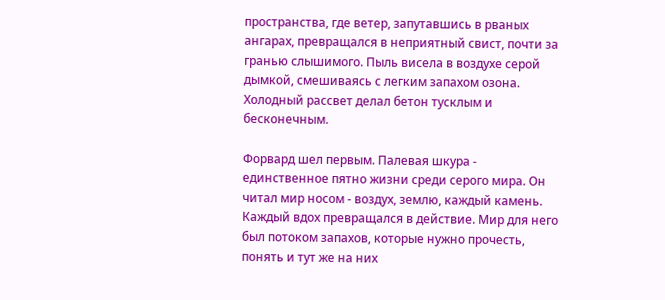пространства, где ветер, запутавшись в рваных ангарах, превращался в неприятный свист, почти за гранью слышимого. Пыль висела в воздухе серой дымкой, смешиваясь с легким запахом озона. Холодный рассвет делал бетон тусклым и бесконечным.

Форвард шел первым. Палевая шкура - единственное пятно жизни среди серого мира. Он читал мир носом - воздух, землю, каждый камень. Каждый вдох превращался в действие. Мир для него был потоком запахов, которые нужно прочесть, понять и тут же на них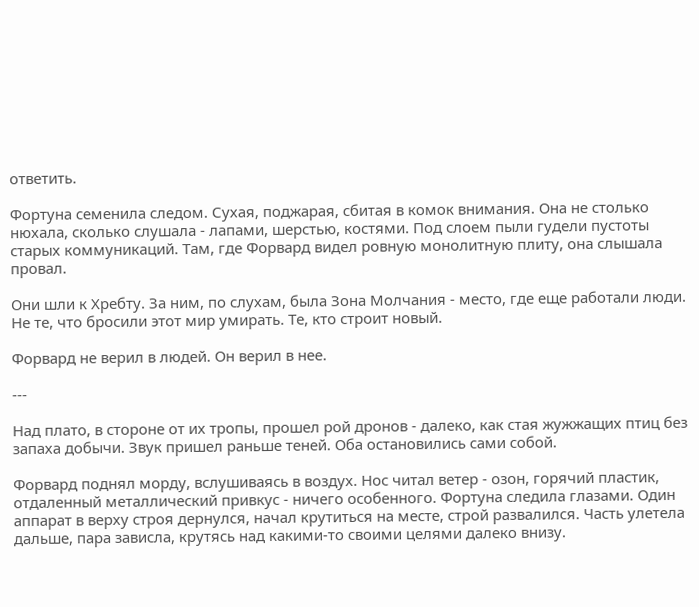ответить.

Фортуна семенила следом. Сухая, поджарая, сбитая в комок внимания. Она не столько нюхала, сколько слушала - лапами, шерстью, костями. Под слоем пыли гудели пустоты старых коммуникаций. Там, где Форвард видел ровную монолитную плиту, она слышала провал.

Они шли к Хребту. За ним, по слухам, была Зона Молчания - место, где еще работали люди. Не те, что бросили этот мир умирать. Те, кто строит новый.

Форвард не верил в людей. Он верил в нее.

---

Над плато, в стороне от их тропы, прошел рой дронов - далеко, как стая жужжащих птиц без запаха добычи. Звук пришел раньше теней. Оба остановились сами собой.

Форвард поднял морду, вслушиваясь в воздух. Нос читал ветер - озон, горячий пластик, отдаленный металлический привкус - ничего особенного. Фортуна следила глазами. Один аппарат в верху строя дернулся, начал крутиться на месте, строй развалился. Часть улетела дальше, пара зависла, крутясь над какими‑то своими целями далеко внизу.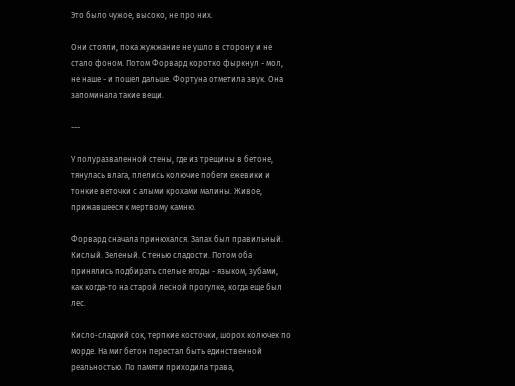Это было чужое, высоко, не про них.

Они стояли, пока жужжание не ушло в сторону и не стало фоном. Потом Форвард коротко фыркнул - мол, не наше - и пошел дальше. Фортуна отметила звук. Она запоминала такие вещи.

---

У полуразваленной стены, где из трещины в бетоне, тянулась влага, плелись колючие побеги ежевики и тонкие веточки с алыми крохами малины. Живое, прижавшееся к мертвому камню.

Форвард сначала принюхался. Запах был правильный. Кислый. Зеленый. С тенью сладости. Потом оба принялись подбирать спелые ягоды - языком, зубами, как когда‑то на старой лесной прогулке, когда еще был лес.

Кисло‑сладкий сок, терпкие косточки, шорох колючек по морде. На миг бетон перестал быть единственной реальностью. По памяти приходила трава,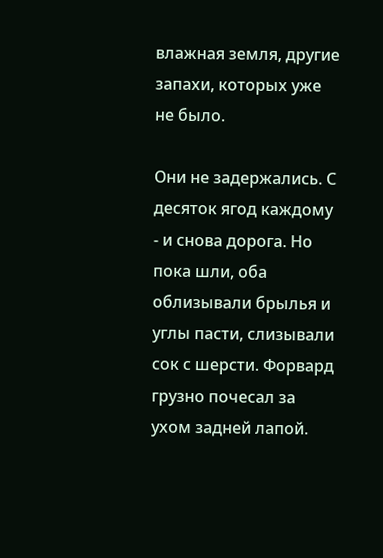влажная земля, другие запахи, которых уже не было.

Они не задержались. С десяток ягод каждому - и снова дорога. Но пока шли, оба облизывали брылья и углы пасти, слизывали сок с шерсти. Форвард грузно почесал за ухом задней лапой.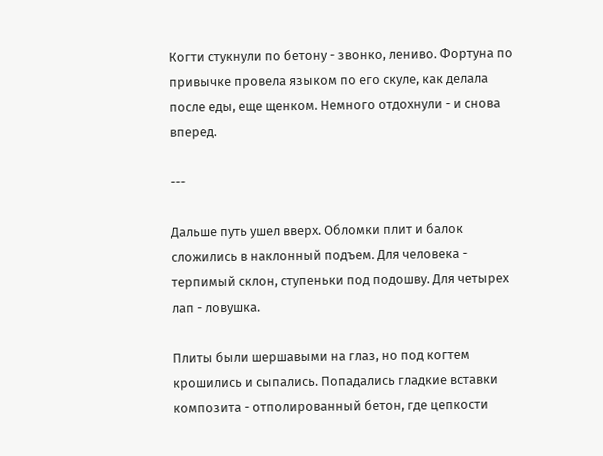Когти стукнули по бетону - звонко, лениво. Фортуна по привычке провела языком по его скуле, как делала после еды, еще щенком. Немного отдохнули - и снова вперед.

---

Дальше путь ушел вверх. Обломки плит и балок сложились в наклонный подъем. Для человека - терпимый склон, ступеньки под подошву. Для четырех лап - ловушка.

Плиты были шершавыми на глаз, но под когтем крошились и сыпались. Попадались гладкие вставки композита - отполированный бетон, где цепкости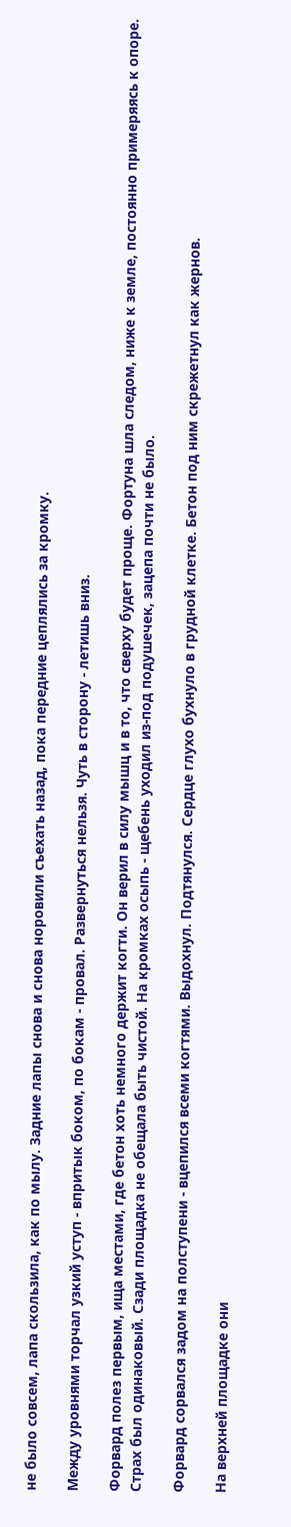не было совсем, лапа скользила, как по мылу. Задние лапы снова и снова норовили съехать назад, пока передние цеплялись за кромку.

Между уровнями торчал узкий уступ - впритык боком, по бокам - провал. Развернуться нельзя. Чуть в сторону - летишь вниз.

Форвард полез первым, ища местами, где бетон хоть немного держит когти. Он верил в силу мышц и в то, что сверху будет проще. Фортуна шла следом, ниже к земле, постоянно примеряясь к опоре. Страх был одинаковый. Сзади площадка не обещала быть чистой. На кромках осыпь - щебень уходил из‑под подушечек, зацепа почти не было.

Форвард сорвался задом на полступени - вцепился всеми когтями. Выдохнул. Подтянулся. Сердце глухо бухнуло в грудной клетке. Бетон под ним скрежетнул как жернов.

На верхней площадке они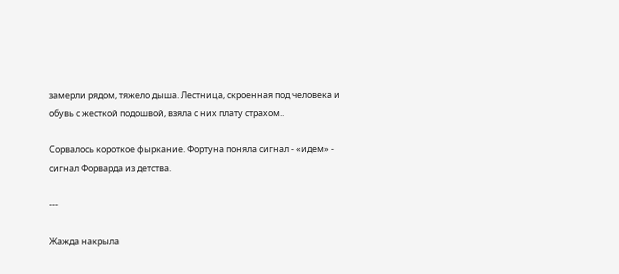замерли рядом, тяжело дыша. Лестница, скроенная под человека и обувь с жесткой подошвой, взяла с них плату страхом..

Сорвалось короткое фыркание. Фортуна поняла сигнал - «идем» - сигнал Форварда из детства.

---

Жажда накрыла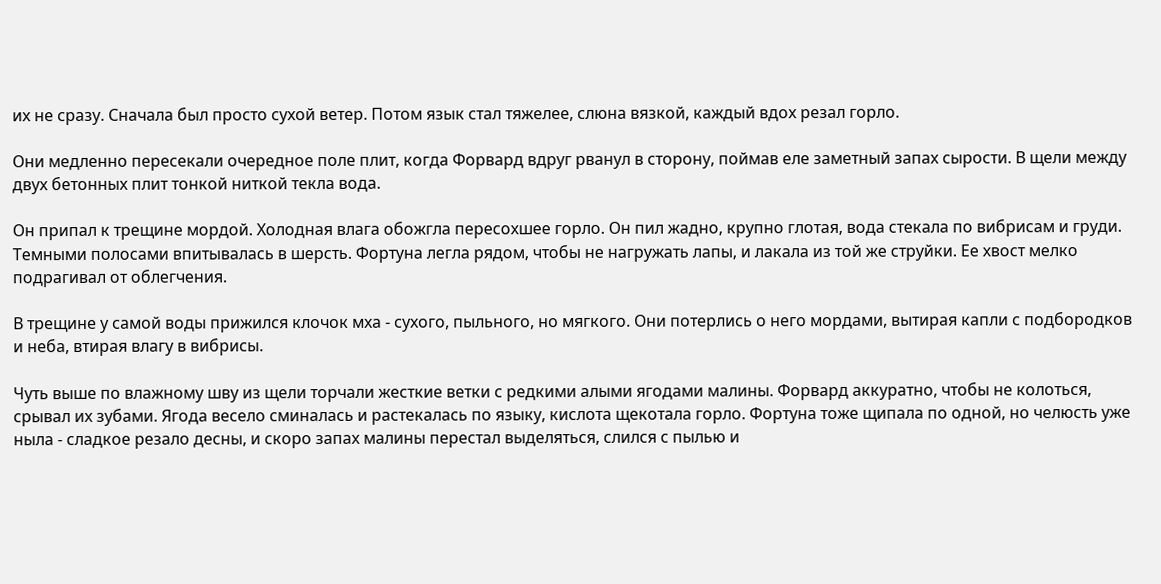их не сразу. Сначала был просто сухой ветер. Потом язык стал тяжелее, слюна вязкой, каждый вдох резал горло.

Они медленно пересекали очередное поле плит, когда Форвард вдруг рванул в сторону, поймав еле заметный запах сырости. В щели между двух бетонных плит тонкой ниткой текла вода.

Он припал к трещине мордой. Холодная влага обожгла пересохшее горло. Он пил жадно, крупно глотая, вода стекала по вибрисам и груди. Темными полосами впитывалась в шерсть. Фортуна легла рядом, чтобы не нагружать лапы, и лакала из той же струйки. Ее хвост мелко подрагивал от облегчения.

В трещине у самой воды прижился клочок мха - сухого, пыльного, но мягкого. Они потерлись о него мордами, вытирая капли с подбородков и неба, втирая влагу в вибрисы.

Чуть выше по влажному шву из щели торчали жесткие ветки с редкими алыми ягодами малины. Форвард аккуратно, чтобы не колоться, срывал их зубами. Ягода весело сминалась и растекалась по языку, кислота щекотала горло. Фортуна тоже щипала по одной, но челюсть уже ныла - сладкое резало десны, и скоро запах малины перестал выделяться, слился с пылью и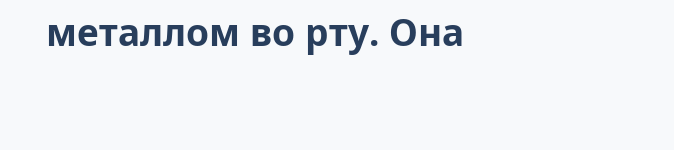металлом во рту. Она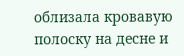облизала кровавую полоску на десне и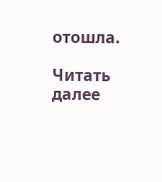отошла.

Читать далее